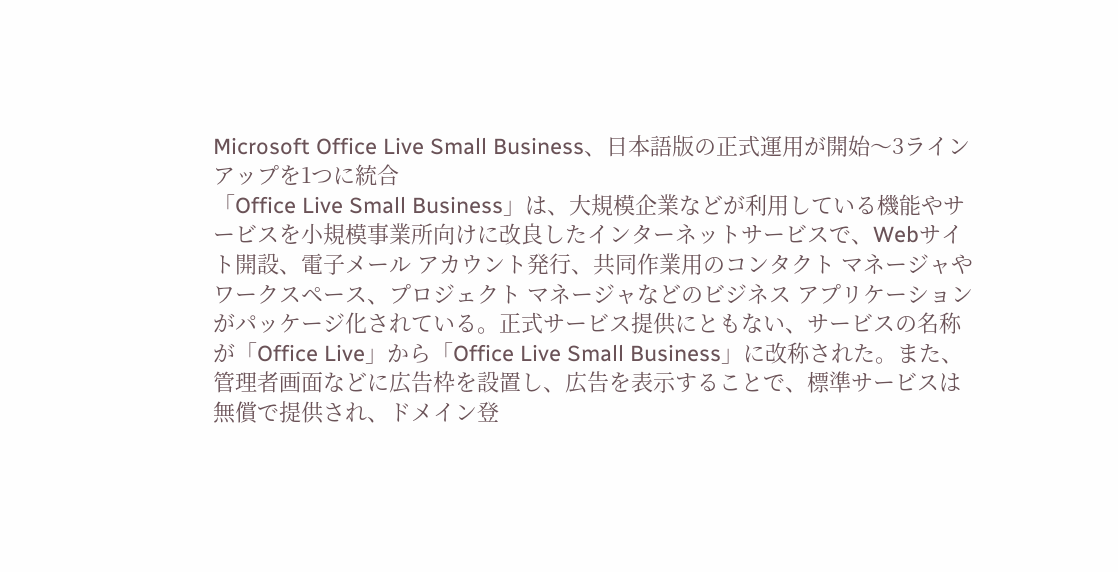Microsoft Office Live Small Business、日本語版の正式運用が開始〜3ラインアップを1つに統合
「Office Live Small Business」は、大規模企業などが利用している機能やサービスを小規模事業所向けに改良したインターネットサービスで、Webサイト開設、電子メール アカウント発行、共同作業用のコンタクト マネージャやワークスペース、プロジェクト マネージャなどのビジネス アプリケーションがパッケージ化されている。正式サービス提供にともない、サービスの名称が「Office Live」から「Office Live Small Business」に改称された。また、管理者画面などに広告枠を設置し、広告を表示することで、標準サービスは無償で提供され、ドメイン登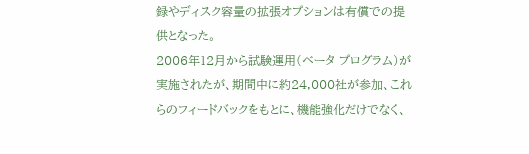録やディスク容量の拡張オプションは有償での提供となった。
2006年12月から試験運用(ベータ プログラム)が実施されたが、期間中に約24,000社が参加、これらのフィードバックをもとに、機能強化だけでなく、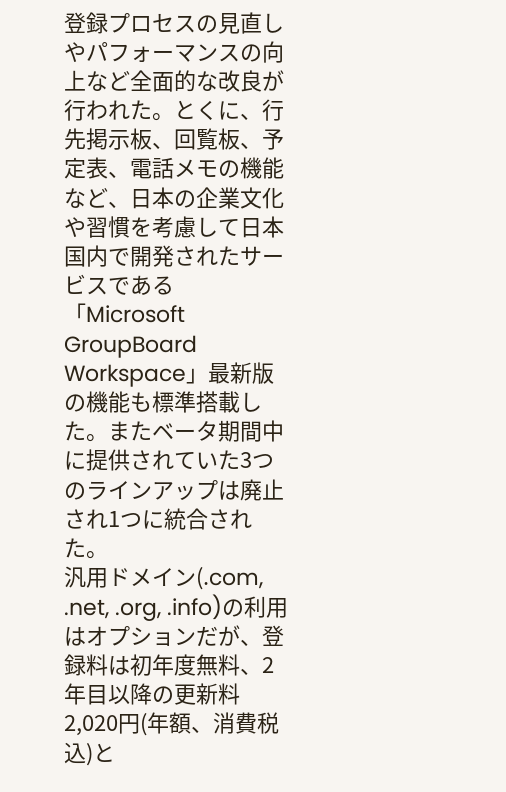登録プロセスの見直しやパフォーマンスの向上など全面的な改良が行われた。とくに、行先掲示板、回覧板、予定表、電話メモの機能など、日本の企業文化や習慣を考慮して日本国内で開発されたサービスである「Microsoft GroupBoard Workspace」最新版の機能も標準搭載した。またベータ期間中に提供されていた3つのラインアップは廃止され1つに統合された。
汎用ドメイン(.com, .net, .org, .info)の利用はオプションだが、登録料は初年度無料、2年目以降の更新料2,020円(年額、消費税込)と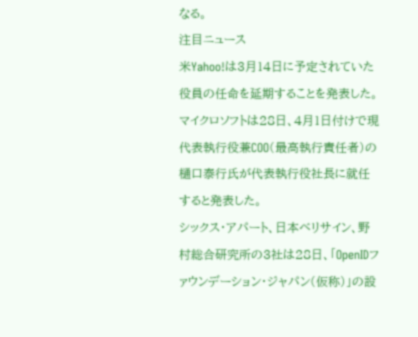なる。
注目ニュース
米Yahoo!は3月14日に予定されていた役員の任命を延期することを発表した。
マイクロソフトは28日、4月1日付けで現代表執行役兼COO(最高執行責任者)の樋口泰行氏が代表執行役社長に就任すると発表した。
シックス・アパート、日本ベリサイン、野村総合研究所の3社は28日、「OpenIDファウンデーション・ジャパン(仮称)」の設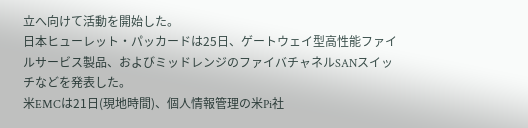立へ向けて活動を開始した。
日本ヒューレット・パッカードは25日、ゲートウェイ型高性能ファイルサービス製品、およびミッドレンジのファイバチャネルSANスイッチなどを発表した。
米EMCは21日(現地時間)、個人情報管理の米Pi社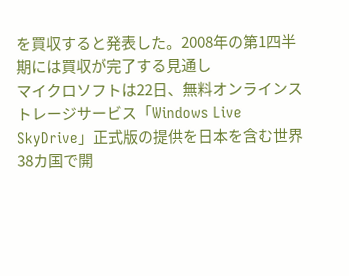を買収すると発表した。2008年の第1四半期には買収が完了する見通し
マイクロソフトは22日、無料オンラインストレージサービス「Windows Live SkyDrive」正式版の提供を日本を含む世界38カ国で開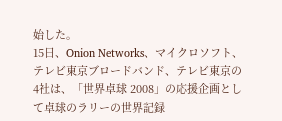始した。
15日、Onion Networks、マイクロソフト、テレビ東京ブロードバンド、テレビ東京の4社は、「世界卓球 2008」の応援企画として卓球のラリーの世界記録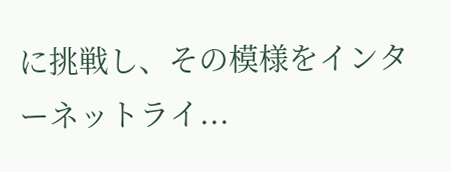に挑戦し、その模様をインターネットライ...